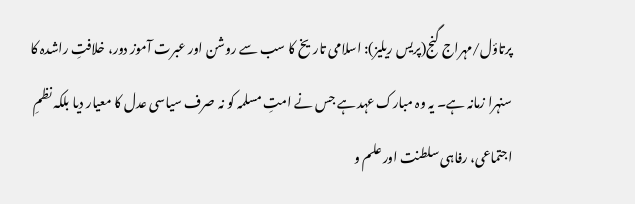پرتاؤل/مہراج گنج(پریس ریلیز): اسلامی تاریخ کا سب سے روشن اور عبرت آموز دور، خلافتِ راشدہ کا سنہرا زمانہ ہے۔ یہ وہ مبارک عہد ہے جس نے امتِ مسلمہ کو نہ صرف سیاسی عدل کا معیار دیا بلکہ نظمِ اجتماعی، رفاہی سلطنت اور علم و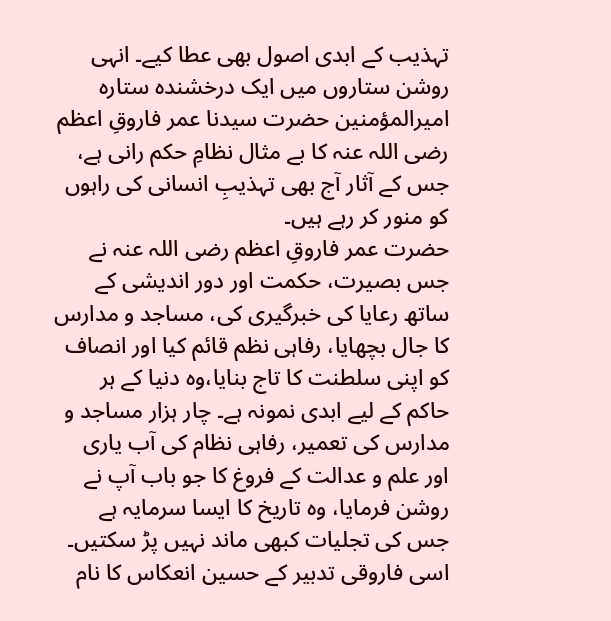تہذیب کے ابدی اصول بھی عطا کیے۔ انہی روشن ستاروں میں ایک درخشندہ ستارہ امیرالمؤمنین حضرت سیدنا عمر فاروقِ اعظم رضی اللہ عنہ کا بے مثال نظامِ حکم رانی ہے، جس کے آثار آج بھی تہذیبِ انسانی کی راہوں کو منور کر رہے ہیں۔
حضرت عمر فاروقِ اعظم رضی اللہ عنہ نے جس بصیرت، حکمت اور دور اندیشی کے ساتھ رعایا کی خبرگیری کی، مساجد و مدارس کا جال بچھایا، رفاہی نظم قائم کیا اور انصاف کو اپنی سلطنت کا تاج بنایا،وہ دنیا کے ہر حاکم کے لیے ابدی نمونہ ہے۔ چار ہزار مساجد و مدارس کی تعمیر، رفاہی نظام کی آب یاری اور علم و عدالت کے فروغ کا جو باب آپ نے روشن فرمایا، وہ تاریخ کا ایسا سرمایہ ہے جس کی تجلیات کبھی ماند نہیں پڑ سکتیں۔
اسی فاروقی تدبیر کے حسین انعکاس کا نام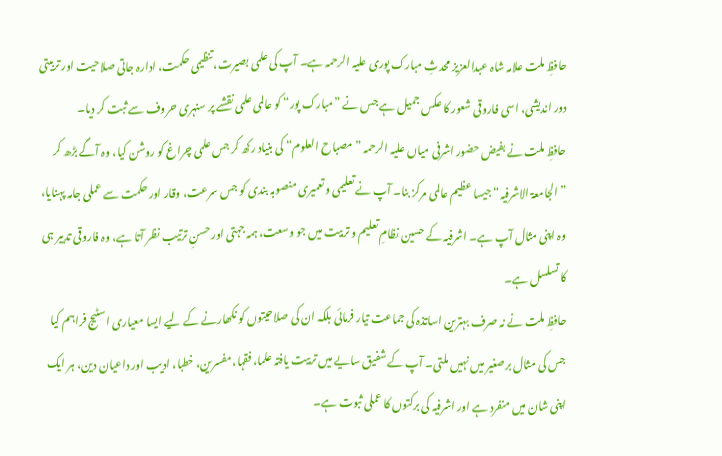حافظِ ملت علامہ شاہ عبدالعزیز محدثِ مبارک پوری علیہ الرحمہ ہے۔ آپ کی علمی بصیرت، تنظیمی حکمت، ادارہ جاتی صلاحیت اور تربیتی دور اندیشی، اسی فاروقی شعور کا عکس جمیل ہے جس نے ”مبارک پور“ کو عالمی علمی نقشے پر سنہری حروف سے ثبت کر دیا۔
حافظِ ملت نے بفیض حضور اشرفی میاں علیہ الرحمہ ”مصباح العلوم“ کی بنیاد رکھ کر جس علمی چراغ کو روشن کیا، وہ آگے بڑھ کر ”الجامعۃ الاشرفیہ“ جیسا عظیم عالمی مرکز بنا۔ آپ نے تعلیمی و تعمیری منصوبہ بندی کو جس سرعت، وقار اور حکمت سے عملی جامہ پہنایا، وہ اپنی مثال آپ ہے۔ اشرفیہ کے حسین نظامِ تعلیم و تربیت میں جو وسعت، ہمہ جہتی اور حسنِ ترتیب نظر آتا ہے، وہ فاروقی تدبیر ہی کا تسلسل ہے۔
حافظِ ملت نے نہ صرف بہترین اساتذہ کی جماعت تیار فرمائی بلکہ ان کی صلاحیتوں کو نکھارنے کے لیے ایسا معیاری اسٹیج فراہم کیا جس کی مثال برصغیر میں نہیں ملتی۔ آپ کے شفیق سایے میں تربیت یافتہ علما، فقہا، مفسرین، خطبا، ادیب اور داعیان دین، ہر ایک اپنی شان میں منفرد ہے اور اشرفیہ کی برکتوں کا عملی ثبوت ہے۔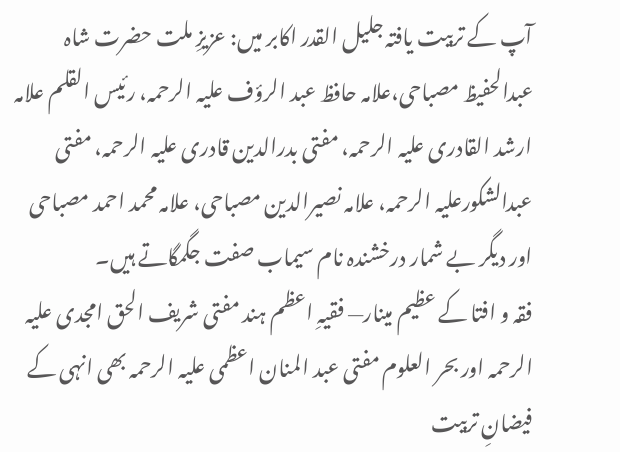آپ کے تربیت یافتہ جلیل القدر اکابر میں: عزیزِ ملت حضرت شاہ عبدالحفیظ مصباحی،علامہ حافظ عبد الرؤف علیہ الرحمہ، رئیس القلم علامہ ارشد القادری علیہ الرحمہ، مفتی بدرالدین قادری علیہ الرحمہ، مفتی عبدالشکورعلیہ الرحمہ، علامہ نصیرالدین مصباحی، علامہ محمد احمد مصباحی اور دیگر بے شمار درخشندہ نام سیماب صفت جگمگاتے ہیں۔
فقہ و افتا کے عظیم مینار— فقیہِ اعظم ہند مفتی شریف الحق امجدی علیہ الرحمہ اور بحر العلوم مفتی عبد المنان اعظمی علیہ الرحمہ بھی انہی کے فیضانِ تربیت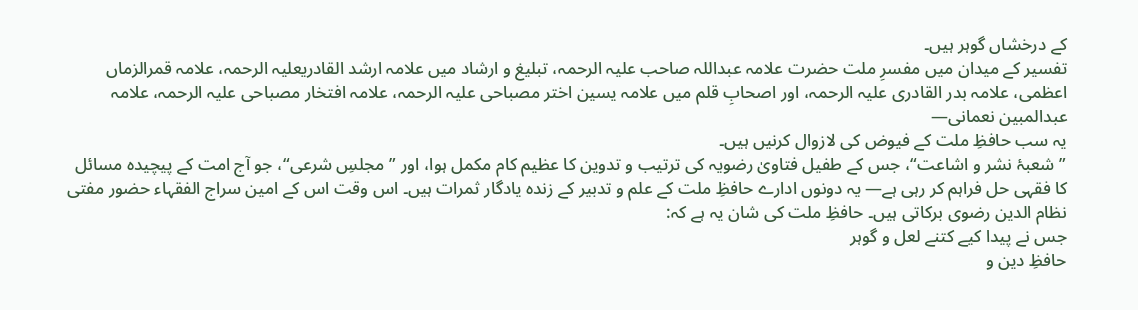کے درخشاں گوہر ہیں۔
تفسیر کے میدان میں مفسرِ ملت حضرت علامہ عبداللہ صاحب علیہ الرحمہ، تبلیغ و ارشاد میں علامہ ارشد القادریعلیہ الرحمہ، علامہ قمرالزماں اعظمی، علامہ بدر القادری علیہ الرحمہ، اور اصحابِ قلم میں علامہ یسین اختر مصباحی علیہ الرحمہ، علامہ افتخار مصباحی علیہ الرحمہ، علامہ عبدالمبین نعمانی—
یہ سب حافظِ ملت کے فیوض کی لازوال کرنیں ہیں۔
”شعبۂ نشر و اشاعت“، جس کے طفیل فتاویٰ رضویہ کی ترتیب و تدوین کا عظیم کام مکمل ہوا، اور ”مجلسِ شرعی“، جو آج امت کے پیچیدہ مسائل کا فقہی حل فراہم کر رہی ہے— یہ دونوں ادارے حافظِ ملت کے علم و تدبیر کے زندہ یادگار ثمرات ہیں۔ اس وقت اس کے امین سراج الفقہاء حضور مفتی نظام الدین رضوی برکاتی ہیں۔ حافظِ ملت کی شان یہ ہے کہ:
جس نے پیدا کیے کتنے لعل و گوہر
حافظِ دین و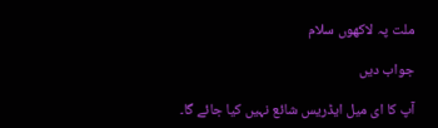ملت پہ لاکھوں سلام

جواب دیں

آپ کا ای میل ایڈریس شائع نہیں کیا جائے گا۔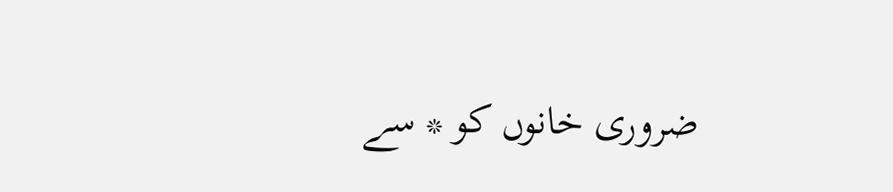ضروری خانوں کو * سے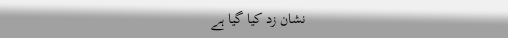نشان زد کیا گیا ہے